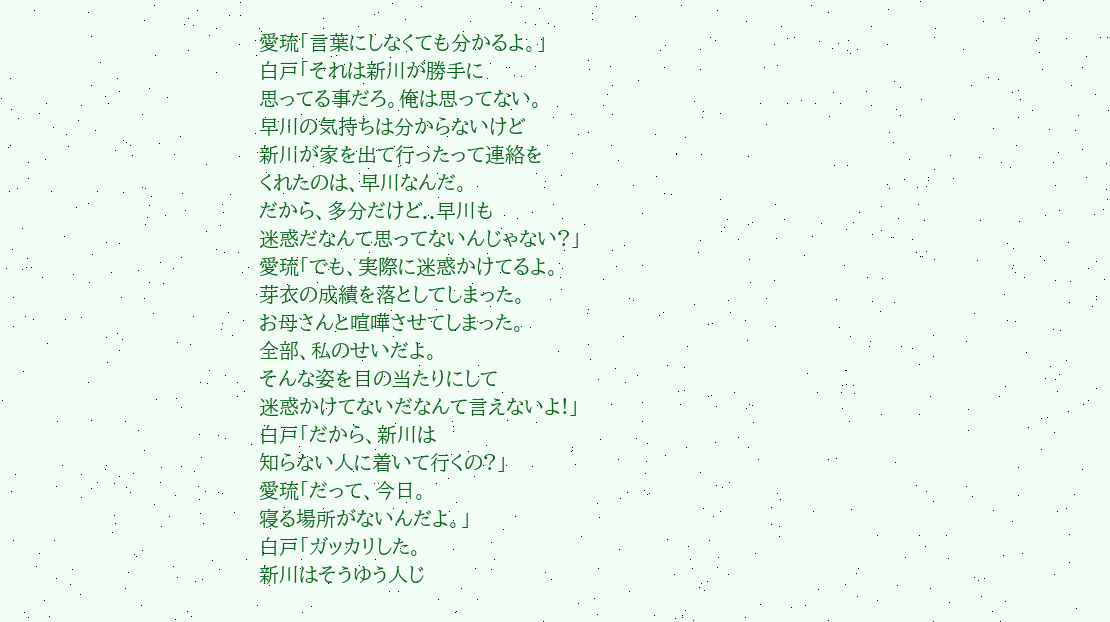愛琉「言葉にしなくても分かるよ。」
白戸「それは新川が勝手に
思ってる事だろ。俺は思ってない。
早川の気持ちは分からないけど
新川が家を出て行ったって連絡を
くれたのは、早川なんだ。
だから、多分だけど..早川も
迷惑だなんて思ってないんじゃない?」
愛琉「でも、実際に迷惑かけてるよ。
芽衣の成績を落としてしまった。
お母さんと喧嘩させてしまった。
全部、私のせいだよ。
そんな姿を目の当たりにして
迷惑かけてないだなんて言えないよ!」
白戸「だから、新川は
知らない人に着いて行くの?」
愛琉「だって、今日。
寝る場所がないんだよ。」
白戸「ガッカリした。
新川はそうゆう人じ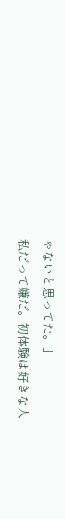ゃないと思ってた。」
私だって嫌だ。初体験は好きな人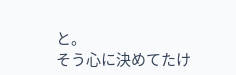と。
そう心に決めてたけ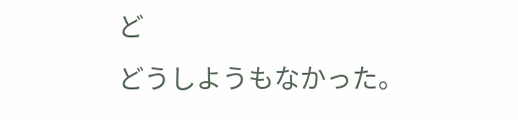ど
どうしようもなかった。